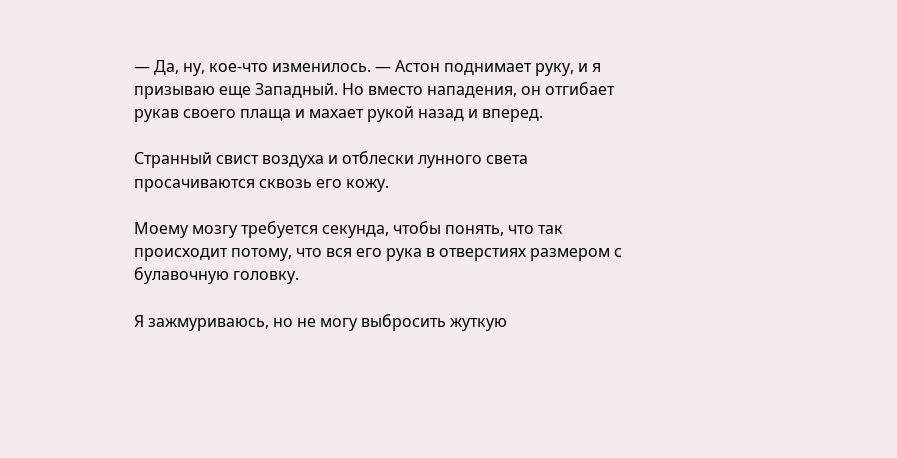— Да, ну, кое-что изменилось. — Астон поднимает руку, и я призываю еще Западный. Но вместо нападения, он отгибает рукав своего плаща и махает рукой назад и вперед.

Странный свист воздуха и отблески лунного света просачиваются сквозь его кожу.

Моему мозгу требуется секунда, чтобы понять, что так происходит потому, что вся его рука в отверстиях размером с булавочную головку.

Я зажмуриваюсь, но не могу выбросить жуткую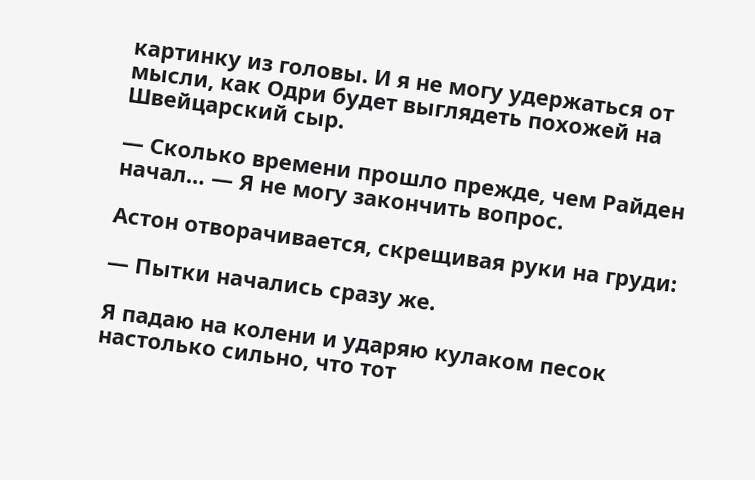картинку из головы. И я не могу удержаться от мысли, как Одри будет выглядеть похожей на Швейцарский сыр.

— Сколько времени прошло прежде, чем Райден начал… — Я не могу закончить вопрос.

Астон отворачивается, скрещивая руки на груди:

— Пытки начались сразу же.

Я падаю на колени и ударяю кулаком песок настолько сильно, что тот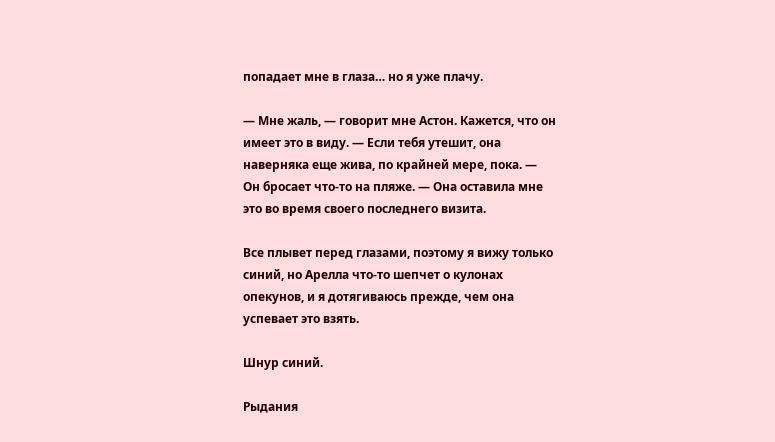попадает мне в глаза… но я уже плачу.

— Мне жаль, — говорит мне Астон. Кажется, что он имеет это в виду. — Если тебя утешит, она наверняка еще жива, по крайней мере, пока. — Он бросает что-то на пляже. — Она оставила мне это во время своего последнего визита.

Все плывет перед глазами, поэтому я вижу только синий, но Арелла что-то шепчет о кулонах опекунов, и я дотягиваюсь прежде, чем она успевает это взять.

Шнур синий.

Рыдания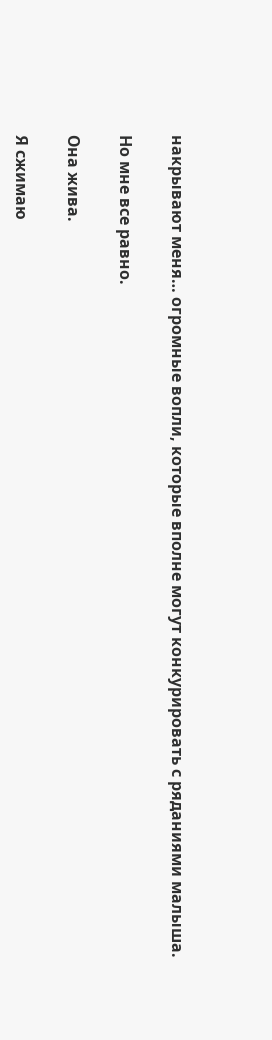накрывают меня… огромные вопли, которые вполне могут конкурировать с ряданиями малыша.

Но мне все равно.

Она жива.

Я сжимаю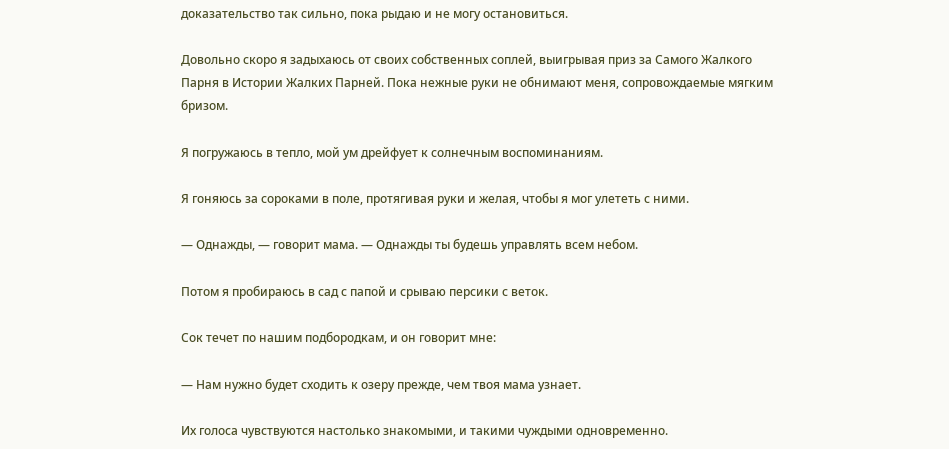доказательство так сильно, пока рыдаю и не могу остановиться.

Довольно скоро я задыхаюсь от своих собственных соплей, выигрывая приз за Самого Жалкого Парня в Истории Жалких Парней. Пока нежные руки не обнимают меня, сопровождаемые мягким бризом.

Я погружаюсь в тепло, мой ум дрейфует к солнечным воспоминаниям.

Я гоняюсь за сороками в поле, протягивая руки и желая, чтобы я мог улететь с ними.

— Однажды, — говорит мама. — Однажды ты будешь управлять всем небом.

Потом я пробираюсь в сад с папой и срываю персики с веток.

Сок течет по нашим подбородкам, и он говорит мне:

— Нам нужно будет сходить к озеру прежде, чем твоя мама узнает.

Их голоса чувствуются настолько знакомыми, и такими чуждыми одновременно.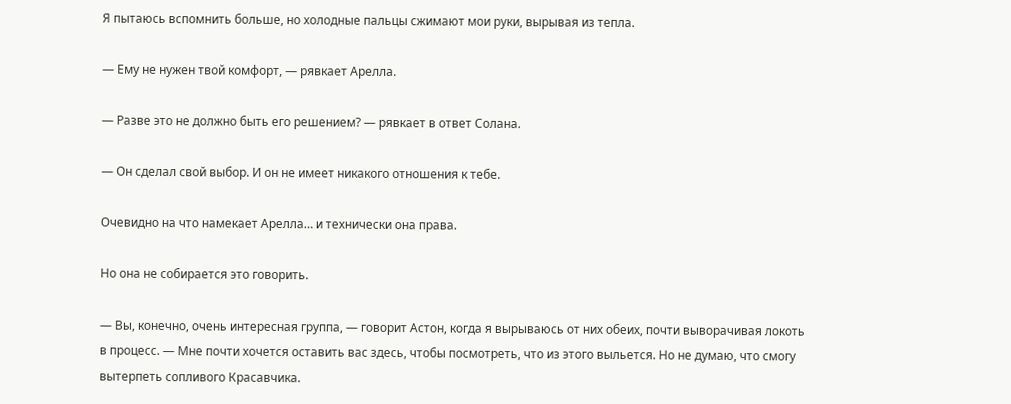Я пытаюсь вспомнить больше, но холодные пальцы сжимают мои руки, вырывая из тепла.

— Ему не нужен твой комфорт, — рявкает Арелла.

— Разве это не должно быть его решением? — рявкает в ответ Солана.

— Он сделал свой выбор. И он не имеет никакого отношения к тебе.

Очевидно на что намекает Арелла… и технически она права.

Но она не собирается это говорить.

— Вы, конечно, очень интересная группа, — говорит Астон, когда я вырываюсь от них обеих, почти выворачивая локоть в процесс. — Мне почти хочется оставить вас здесь, чтобы посмотреть, что из этого выльется. Но не думаю, что смогу вытерпеть сопливого Красавчика.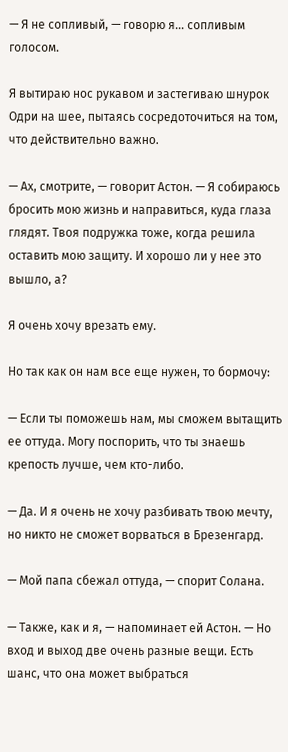— Я не сопливый, — говорю я… сопливым голосом.

Я вытираю нос рукавом и застегиваю шнурок Одри на шее, пытаясь сосредоточиться на том, что действительно важно.

— Ах, смотрите, — говорит Астон. — Я собираюсь бросить мою жизнь и направиться, куда глаза глядят. Твоя подружка тоже, когда решила оставить мою защиту. И хорошо ли у нее это вышло, а?

Я очень хочу врезать ему.

Но так как он нам все еще нужен, то бормочу:

— Если ты поможешь нам, мы сможем вытащить ее оттуда. Могу поспорить, что ты знаешь крепость лучше, чем кто-либо.

— Да. И я очень не хочу разбивать твою мечту, но никто не сможет ворваться в Брезенгард.

— Мой папа сбежал оттуда, — спорит Солана.

— Также, как и я, — напоминает ей Астон. — Но вход и выход две очень разные вещи. Есть шанс, что она может выбраться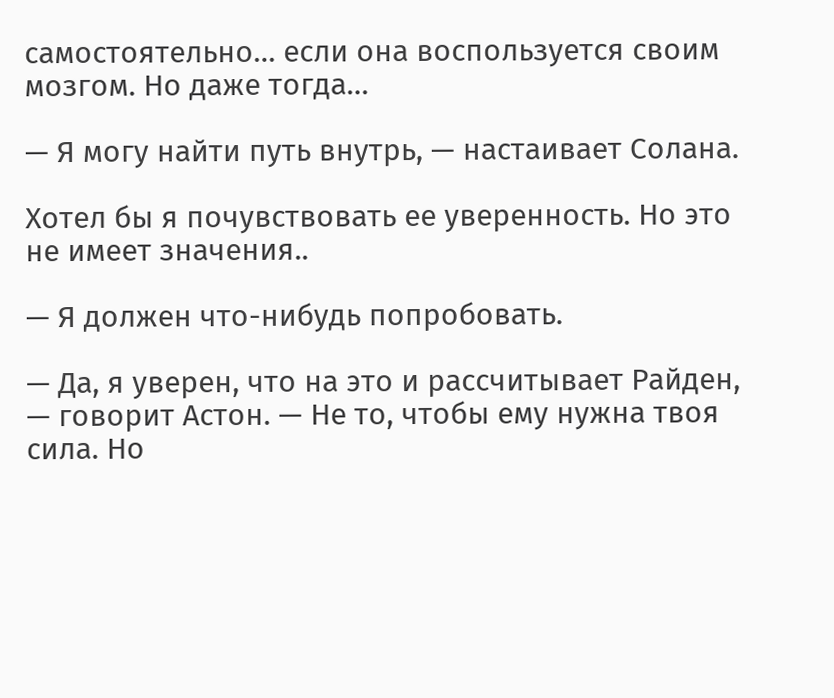самостоятельно… если она воспользуется своим мозгом. Но даже тогда…

— Я могу найти путь внутрь, — настаивает Солана.

Хотел бы я почувствовать ее уверенность. Но это не имеет значения..

— Я должен что-нибудь попробовать.

— Да, я уверен, что на это и рассчитывает Райден, — говорит Астон. — Не то, чтобы ему нужна твоя сила. Но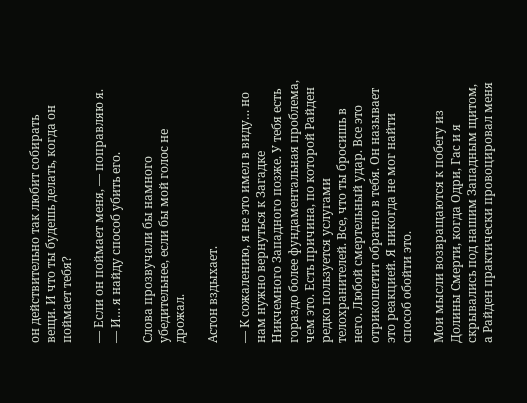он действительно так любит собирать вещи. И что ты будешь делать, когда он поймает тебя?

— Если он поймает меня, — поправляю я. — И… я найду способ убить его.

Слова прозвучали бы намного убедительнее, если бы мой голос не дрожал.

Астон вздыхает.

— К сожалению, я не это имел в виду… но нам нужно вернуться к Загадке Никчемного Западного позже. У тебя есть гораздо более фундаментальная проблема, чем это. Есть причина, по которой Райден редко пользуется услугами телохранителей. Все, что ты бросишь в него. Любой смертельный удар. Все это отрикошетит обратно в тебя. Он называет это реакцией. Я никогда не мог найти способ обойти это.

Мои мысли возвращаются к побегу из Долины Смерти, когда Одри, Гас и я скрывались под нашим Западным щитом, а Райден практически провоцировал меня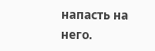напасть на него.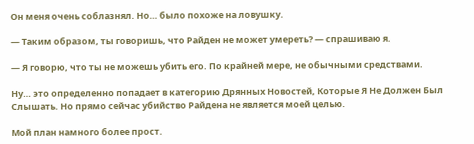Он меня очень соблазнял. Но… было похоже на ловушку.

— Таким образом, ты говоришь, что Райден не может умереть? — спрашиваю я.

— Я говорю, что ты не можешь убить его. По крайней мере, не обычными средствами.

Ну… это определенно попадает в категорию Дрянных Новостей, Которые Я Не Должен Был Слышать. Но прямо сейчас убийство Райдена не является моей целью.

Мой план намного более прост.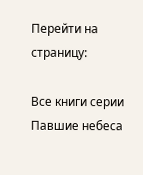Перейти на страницу:

Все книги серии Павшие небеса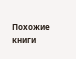Похожие книги